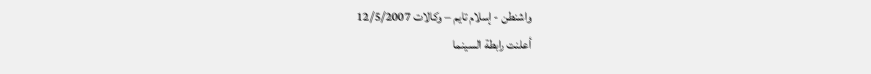واشنطن - إسلام تايم – وكالات 12/5/2007
أعلنت رابطة السينما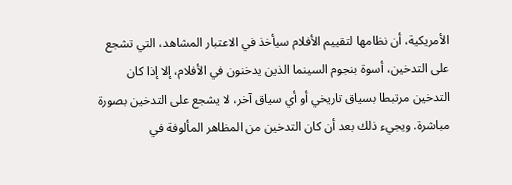الأمريكية، أن نظامها لتقييم الأفلام سيأخذ في الاعتبار المشاهد، التي تشجع على التدخين، أسوة بنجوم السينما الذين يدخنون في الأفلام، إلا إذا كان التدخين مرتبطا بسياق تاريخي أو أي سياق آخر، لا يشجع على التدخين بصورة مباشرة. ويجيء ذلك بعد أن كان التدخين من المظاهر المألوفة في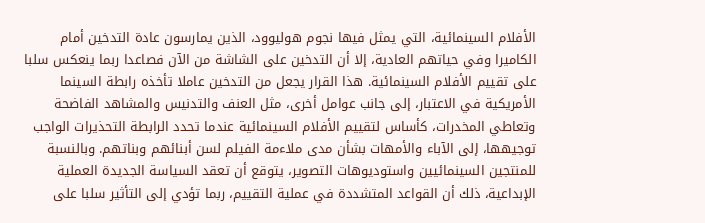الأفلام السينمائية، التي يمثل فيها نجوم هوليوود، الذين يمارسون عادة التدخين أمام الكاميرا وفي حياتهم العادية، إلا أن التدخين على الشاشة من الآن فصاعدا ربما ينعكس سلبا على تقييم الأفلام السينمائية. هذا القرار يجعل من التدخين عاملا تأخذه رابطة السينما الأمريكية في الاعتبار، إلى جانب عوامل أخرى، مثل العنف والتدنيس والمشاهد الفاضحة وتعاطي المخدرات، كأساس لتقييم الأفلام السينمائية عندما تحدد الرابطة التحذيرات الواجب توجيهها، إلى الآباء والأمهات بشأن مدى ملاءمة الفيلم لسن أبنائهم وبناتهم. وبالنسبة للمنتجين السينمائيين واستوديوهات التصوير، يتوقع أن تعقد السياسة الجديدة العملية الإبداعية، ذلك أن القواعد المتشددة في عملية التقييم، ربما تؤدي إلى التأثير سلبا على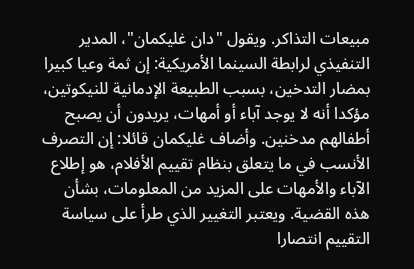مبيعات التذاكر. ويقول "دان غليكمان"، المدير التنفيذي لرابطة السينما الأمريكية: إن ثمة وعيا كبيرا بمضار التدخين، بسبب الطبيعة الإدمانية للنيكوتين، مؤكدا أنه لا يوجد آباء أو أمهات، يريدون أن يصبح أطفالهم مدخنين. وأضاف غليكمان قائلا: إن التصرف الأنسب في ما يتعلق بنظام تقييم الأفلام، هو إطلاع الآباء والأمهات على المزيد من المعلومات، بشأن هذه القضية. ويعتبر التغيير الذي طرأ على سياسة التقييم انتصارا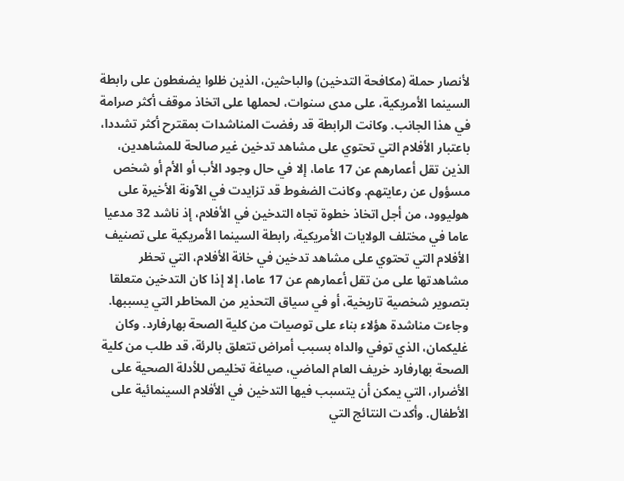لأنصار حملة (مكافحة التدخين) والباحثين، الذين ظلوا يضغطون على رابطة السينما الأمريكية، على مدى سنوات، لحملها على اتخاذ موقف أكثر صرامة في هذا الجانب. وكانت الرابطة قد رفضت المناشدات بمقترح أكثر تشددا، باعتبار الأفلام التي تحتوي على مشاهد تدخين غير صالحة للمشاهدين، الذين تقل أعمارهم عن 17 عاما، إلا في حال وجود الأب أو الأم أو شخص مسؤول عن رعايتهم. وكانت الضغوط قد تزايدت في الآونة الأخيرة على هوليوود، من أجل اتخاذ خطوة تجاه التدخين في الأفلام، إذ ناشد 32 مدعيا عاما في مختلف الولايات الأمريكية، رابطة السينما الأمريكية على تصنيف الأفلام التي تحتوي على مشاهد تدخين في خانة الأفلام، التي تحظر مشاهدتها على من تقل أعمارهم عن 17 عاما، إلا إذا كان التدخين متعلقا بتصوير شخصية تاريخية، أو في سياق التحذير من المخاطر التي يسببها. وجاءت مناشدة هؤلاء بناء على توصيات من كلية الصحة بهارفارد. وكان غليكمان، الذي توفي والداه بسبب أمراض تتعلق بالرئة، قد طلب من كلية الصحة بهارفارد خريف العام الماضي، صياغة تخليص للأدلة الصحية على الأضرار، التي يمكن أن يتسبب فيها التدخين في الأفلام السينمائية على الأطفال. وأكدت النتائج التي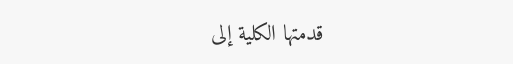قدمتها الكلية إلى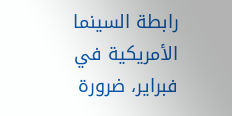رابطة السينما الأمريكية في فبراير، ضرورة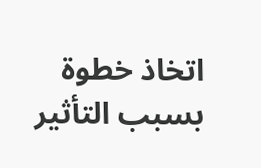اتخاذ خطوة بسبب التأثير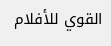القوي للأفلام